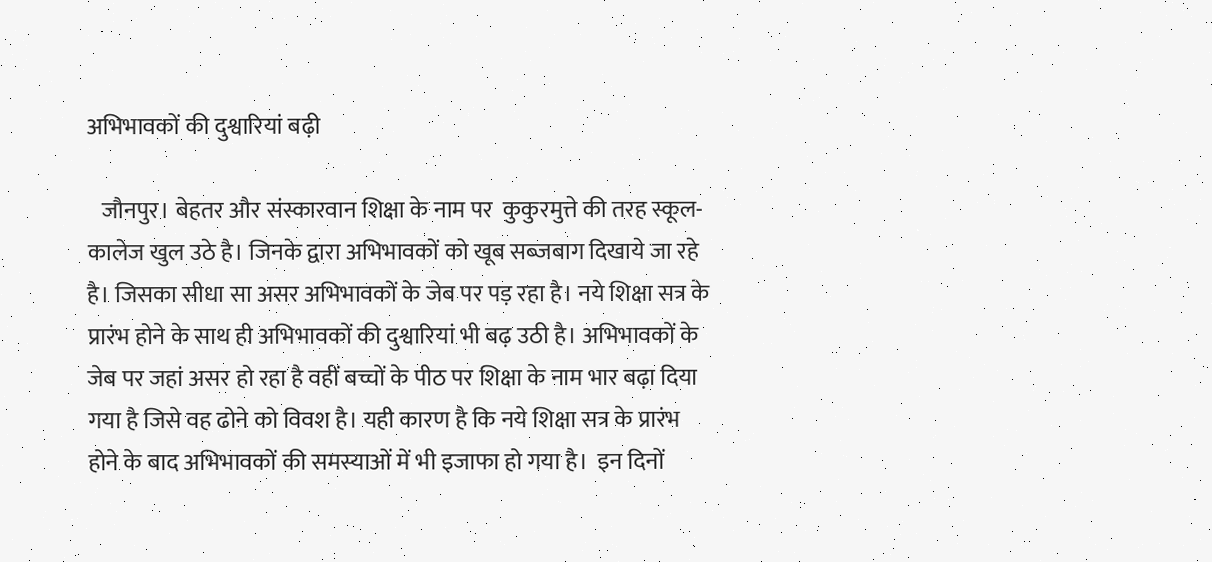अभिभावकों की दुश्वारियां बढ़ी

   जौनपुर। बेहतर और संस्कारवान शिक्षा के नाम पर  कुकुरमुत्ते की तरह स्कूल-कालेज खुल उठे है। जिनके द्वारा अभिभावकों को खूब सब्जबाग दिखाये जा रहे है। जिसका सीधा सा असर अभिभावकों के जेब पर पड़ रहा है। नये शिक्षा सत्र के प्रारंभ होने के साथ ही अभिभावकों की दुश्वारियां भी बढ़ उठी है। अभिभावकों के जेब पर जहां असर हो रहा है वहीं बच्चों के पीठ पर शिक्षा के नाम भार बढ़ा दिया गया है जिसे वह ढोने को विवश है। यही कारण है कि नये शिक्षा सत्र के प्रारंभ होने के बाद अभिभावकों की समस्याओं में भी इजाफा हो गया है।  इन दिनों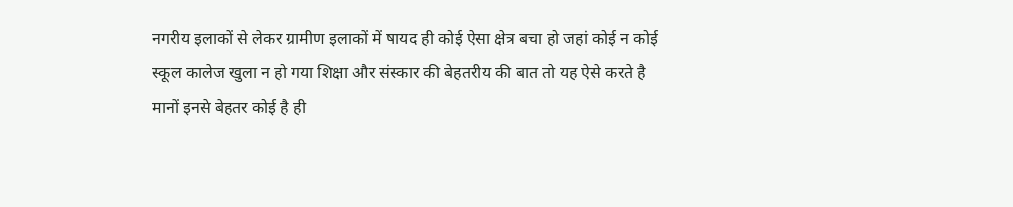नगरीय इलाकों से लेकर ग्रामीण इलाकों में षायद ही कोई ऐसा क्षेत्र बचा हो जहां कोई न कोई स्कूल कालेज खुला न हो गया शिक्षा और संस्कार की बेहतरीय की बात तो यह ऐसे करते है मानों इनसे बेहतर कोई है ही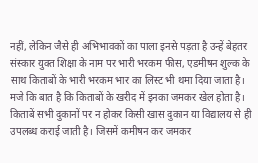नहीं, लेकिन जैसे ही अभिभावकों का पाला इनसे पड़ता है उन्हें बेहतर संस्कार युक्त शिक्षा के नाम पर भारी भरकम फीस, एडमीषन शुल्क के साथ किताबों के भारी भरकम भार का लिस्ट भी थमा दिया जाता है। मजे कि बात है कि किताबों के खरीद में इनका जमकर खेल होता है। किताबें सभी दुकानों पर न होकर किसी खास दुकान या विद्यालय से ही उपलब्ध कराई जाती है। जिसमें कमीषन कर जमकर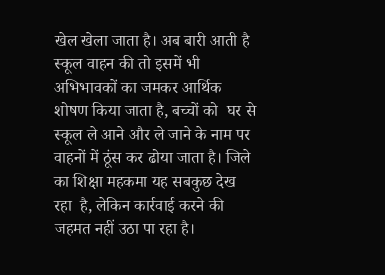खेल खेला जाता है। अब बारी आती है स्कूल वाहन की तो इसमें भी अभिभावकों का जमकर आर्थिक शोषण किया जाता है, बच्चों को  घर से स्कूल ले आने और ले जाने के नाम पर वाहनों में ठूंस कर ढोया जाता है। जिले का शिक्षा महकमा यह सबकुछ देख रहा  है, लेकिन कार्रवाई करने की जहमत नहीं उठा पा रहा है।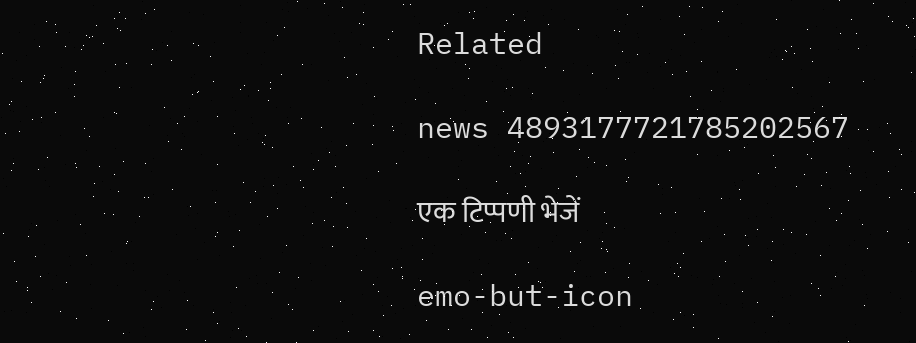Related

news 4893177721785202567

एक टिप्पणी भेजें

emo-but-icon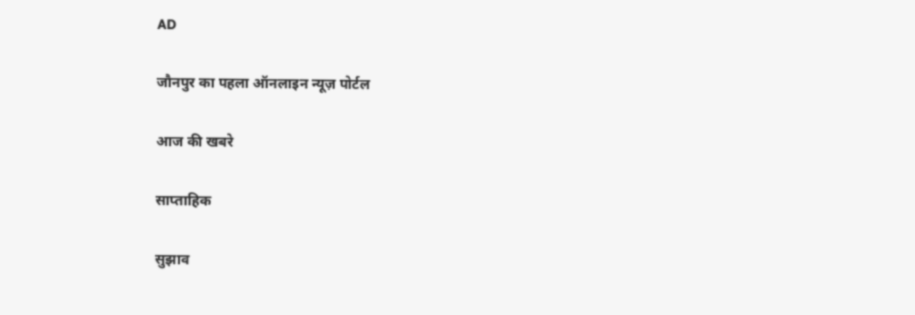AD

जौनपुर का पहला ऑनलाइन न्यूज़ पोर्टल

आज की खबरे

साप्ताहिक

सुझाव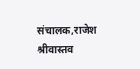संचालक,राजेश श्रीवास्तव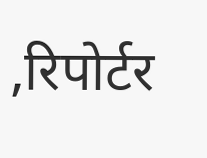,रिपोर्टर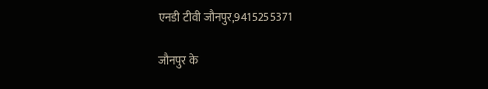एनडी टीवी जौनपुर,9415255371

जौनपुर के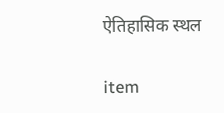ऐतिहासिक स्थल

item